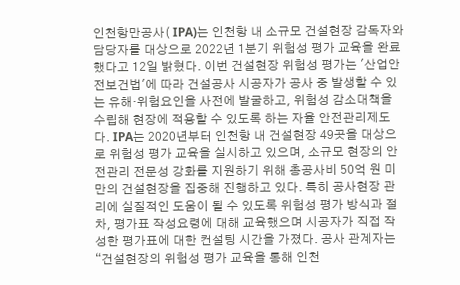인천항만공사( IPA)는 인천항 내 소규모 건설현장 감독자와 담당자를 대상으로 2022년 1분기 위험성 평가 교육을 완료했다고 12일 밝혔다. 이번 건설현장 위험성 평가는 '산업안전보건법'에 따라 건설공사 시공자가 공사 중 발생할 수 있는 유해·위험요인을 사전에 발굴하고, 위험성 감소대책을 수립해 현장에 적용할 수 있도록 하는 자율 안전관리제도다. IPA는 2020년부터 인천항 내 건설현장 49곳을 대상으로 위험성 평가 교육을 실시하고 있으며, 소규모 현장의 안전관리 전문성 강화를 지원하기 위해 총공사비 50억 원 미만의 건설현장을 집중해 진행하고 있다. 특히 공사현장 관리에 실질적인 도움이 될 수 있도록 위험성 평가 방식과 절차, 평가표 작성요령에 대해 교육했으며 시공자가 직접 작성한 평가표에 대한 컨설팅 시간을 가졌다. 공사 관계자는 “건설현장의 위험성 평가 교육을 통해 인천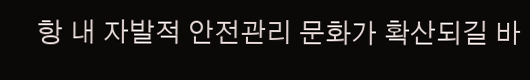항 내 자발적 안전관리 문화가 확산되길 바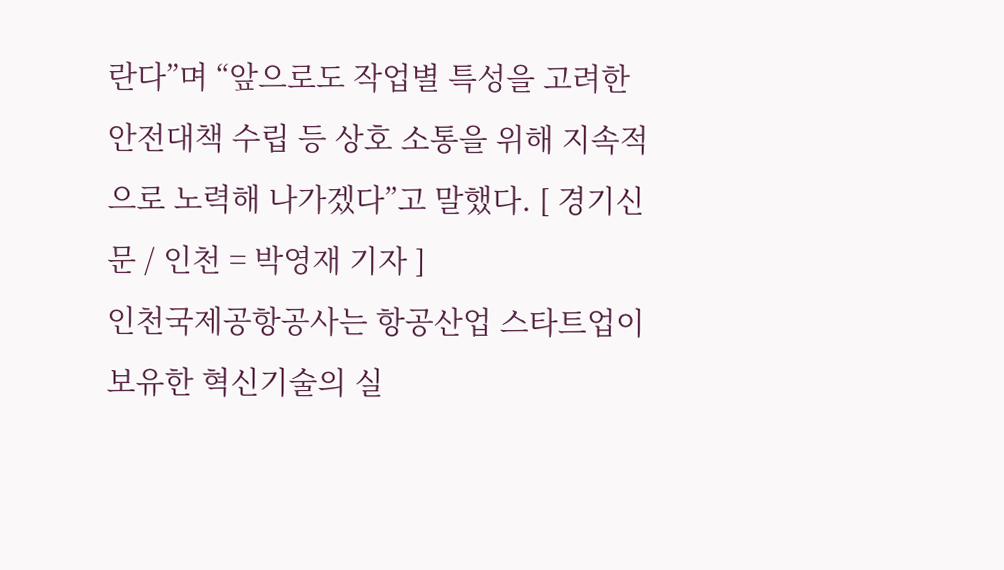란다”며 “앞으로도 작업별 특성을 고려한 안전대책 수립 등 상호 소통을 위해 지속적으로 노력해 나가겠다”고 말했다. [ 경기신문 / 인천 = 박영재 기자 ]
인천국제공항공사는 항공산업 스타트업이 보유한 혁신기술의 실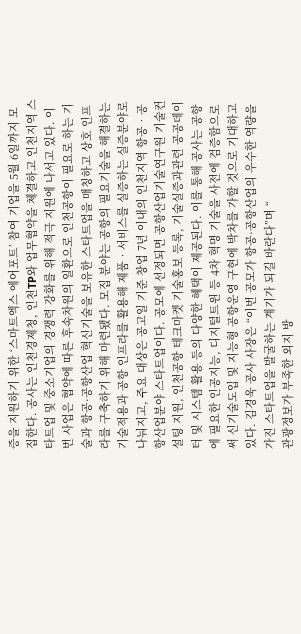증을 지원하기 위한 ‘스마트엑스 에어포트’ 참여 기업을 5월 6일까지 모집한다. 공사는 인천경제청, 인천TP와 업무협약을 체결하고 인천지역 스타트업 및 중소기업의 경쟁력 강화를 위해 적극 지원에 나서고 있다. 이번 사업은 협약에 따른 후속차원의 일환으로 인천공항이 필요로 하는 기술과 항공·공항산업 혁신기술을 보유한 스타트업을 매칭하고 상호 인프라를 구축하기 위해 마련됐다. 모집 분야는 공항의 필요기술을 해결하는 기술적용과 공항 인프라를 활용해 제품‧서비스를 실증하는 실증분야로 나눠지고, 주요 대상은 공고일 기준 창업 7년 이내의 인천지역 항공‧공항산업분야 스타트업이다. 공모에 선정되면 공항산업기술연구원 기술컨설팅 지원, 인천공항 테크마켓 기술홍보 등록, 기술실증과관련 공공데이터 및 시스템 활용 등의 다양한 혜택이 제공된다. 이를 통해 공사는 공항에 필요한 인공지능, 디지털트윈 등 4차 혁명 기술을 사전에 검증함으로써 신기술도입 및 지능형 공항운영 구현에 박차를 가할 것으로 기대하고 있다. 김경욱 공사 사장은 “이번 공모가 항공·공항산업의 우수한 역량을 가진 스타트업을 발굴하는 계기가 되길 바란다”며 “
관광정보가 부족한 외지 방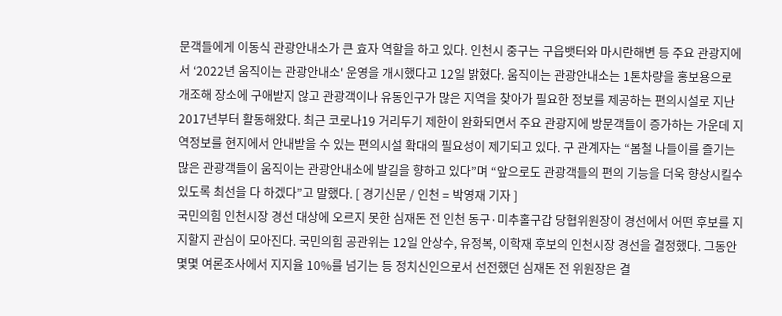문객들에게 이동식 관광안내소가 큰 효자 역할을 하고 있다. 인천시 중구는 구읍뱃터와 마시란해변 등 주요 관광지에서 ‘2022년 움직이는 관광안내소' 운영을 개시했다고 12일 밝혔다. 움직이는 관광안내소는 1톤차량을 홍보용으로 개조해 장소에 구애받지 않고 관광객이나 유동인구가 많은 지역을 찾아가 필요한 정보를 제공하는 편의시설로 지난 2017년부터 활동해왔다. 최근 코로나19 거리두기 제한이 완화되면서 주요 관광지에 방문객들이 증가하는 가운데 지역정보를 현지에서 안내받을 수 있는 편의시설 확대의 필요성이 제기되고 있다. 구 관계자는 “봄철 나들이를 즐기는 많은 관광객들이 움직이는 관광안내소에 발길을 향하고 있다”며 “앞으로도 관광객들의 편의 기능을 더욱 향상시킬수 있도록 최선을 다 하겠다”고 말했다. [ 경기신문 / 인천 = 박영재 기자 ]
국민의힘 인천시장 경선 대상에 오르지 못한 심재돈 전 인천 동구·미추홀구갑 당협위원장이 경선에서 어떤 후보를 지지할지 관심이 모아진다. 국민의힘 공관위는 12일 안상수, 유정복, 이학재 후보의 인천시장 경선을 결정했다. 그동안 몇몇 여론조사에서 지지율 10%를 넘기는 등 정치신인으로서 선전했던 심재돈 전 위원장은 결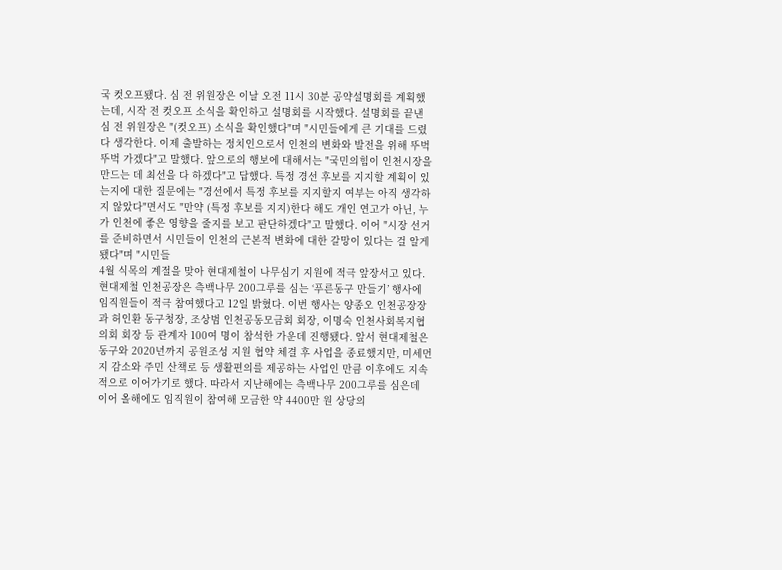국 컷오프됐다. 심 전 위원장은 이날 오전 11시 30분 공약설명회를 계획했는데, 시작 전 컷오프 소식을 확인하고 설명회를 시작했다. 설명회를 끝낸 심 전 위원장은 "(컷오프) 소식을 확인했다"며 "시민들에게 큰 기대를 드렸다 생각한다. 이제 출발하는 정치인으로서 인천의 변화와 발전을 위해 뚜벅뚜벅 가겠다"고 말했다. 앞으로의 행보에 대해서는 "국민의힘이 인천시장을 만드는 데 최선을 다 하겠다"고 답했다. 특정 경선 후보를 지지할 계획이 있는지에 대한 질문에는 "경선에서 특정 후보를 지지할지 여부는 아직 생각하지 않았다"면서도 "만약 (특정 후보를 지지)한다 해도 개인 연고가 아닌, 누가 인천에 좋은 영향을 줄지를 보고 판단하겠다"고 말했다. 이어 "시장 선거를 준비하면서 시민들이 인천의 근본적 변화에 대한 갈망이 있다는 걸 알게 됐다"며 "시민들
4월 식목의 계절을 맞아 현대제철이 나무심기 지원에 적극 앞장서고 있다. 현대제철 인천공장은 측백나무 200그루를 심는 ‘푸른동구 만들기’ 행사에 임직원들이 적극 참여했다고 12일 밝혔다. 이번 행사는 양종오 인천공장장과 허인환 동구청장, 조상범 인천공동모금회 회장, 이명숙 인천사회복지협의회 회장 등 관계자 100여 명이 참석한 가운데 진행됐다. 앞서 현대제철은 동구와 2020년까지 공원조성 지원 협약 체결 후 사업을 종료했지만, 미세먼지 감소와 주민 산책로 등 생활편의를 제공하는 사업인 만큼 이후에도 지속적으로 이어가기로 했다. 따라서 지난해에는 측백나무 200그루를 심은데 이어 올해에도 임직원이 참여해 모금한 약 4400만 원 상당의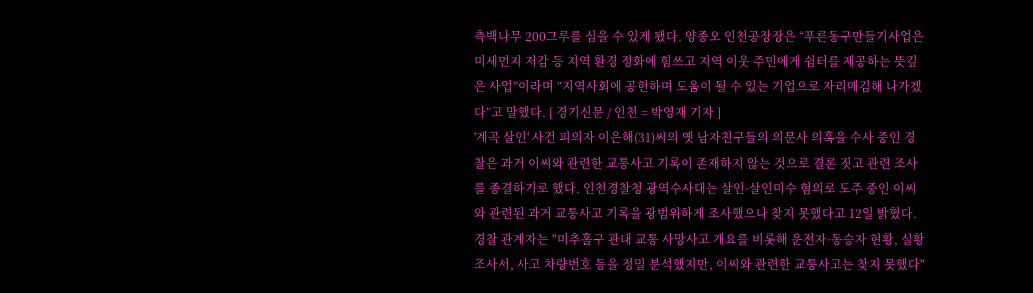측백나무 200그루를 심을 수 있게 됐다. 양종오 인천공장장은 “푸른동구만들기사업은 미세먼지 저감 등 지역 환경 정화에 힘쓰고 지역 이웃 주민에게 쉼터를 제공하는 뜻깊은 사업”이라며 “지역사회에 공헌하며 도움이 될 수 있는 기업으로 자리매김해 나가겠다”고 말했다. [ 경기신문 / 인천 = 박영재 기자 ]
'계곡 살인' 사건 피의자 이은해(31)씨의 옛 남자친구들의 의문사 의혹을 수사 중인 경찰은 과거 이씨와 관련한 교통사고 기록이 존재하지 않는 것으로 결론 짓고 관련 조사를 종결하기로 했다. 인천경찰청 광역수사대는 살인·살인미수 혐의로 도주 중인 이씨와 관련된 과거 교통사고 기록을 광범위하게 조사했으나 찾지 못했다고 12일 밝혔다. 경찰 관계자는 "미추홀구 관내 교통 사망사고 개요를 비롯해 운전자·동승자 현황, 실황 조사서, 사고 차량번호 등을 정밀 분석했지만, 이씨와 관련한 교통사고는 찾지 못했다"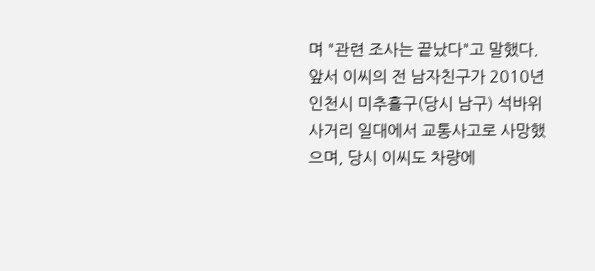며 "관련 조사는 끝났다"고 말했다. 앞서 이씨의 전 남자친구가 2010년 인천시 미추홀구(당시 남구) 석바위사거리 일대에서 교통사고로 사망했으며, 당시 이씨도 차량에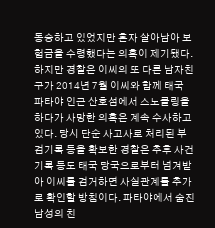동승하고 있었지만 혼자 살아남아 보험금을 수령했다는 의혹이 제기됐다. 하지만 경찰은 이씨의 또 다른 남자친구가 2014년 7월 이씨와 함께 태국 파타야 인근 산호섬에서 스노클링을 하다가 사망한 의혹은 계속 수사하고 있다. 당시 단순 사고사로 처리된 부검기록 등을 확보한 경찰은 추후 사건기록 등도 태국 당국으로부터 넘겨받아 이씨를 검거하면 사실관계를 추가로 확인할 방침이다. 파타야에서 숨진 남성의 친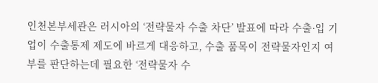인천본부세관은 러시아의 ‘전략물자 수출 차단’ 발표에 따라 수출·입 기업이 수출통제 제도에 바르게 대응하고, 수출 품목이 전략물자인지 여부를 판단하는데 필요한 ‘전략물자 수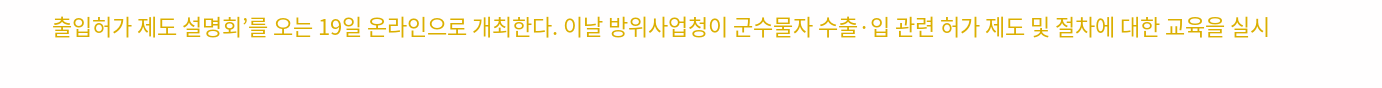출입허가 제도 설명회’를 오는 19일 온라인으로 개최한다. 이날 방위사업청이 군수물자 수출·입 관련 허가 제도 및 절차에 대한 교육을 실시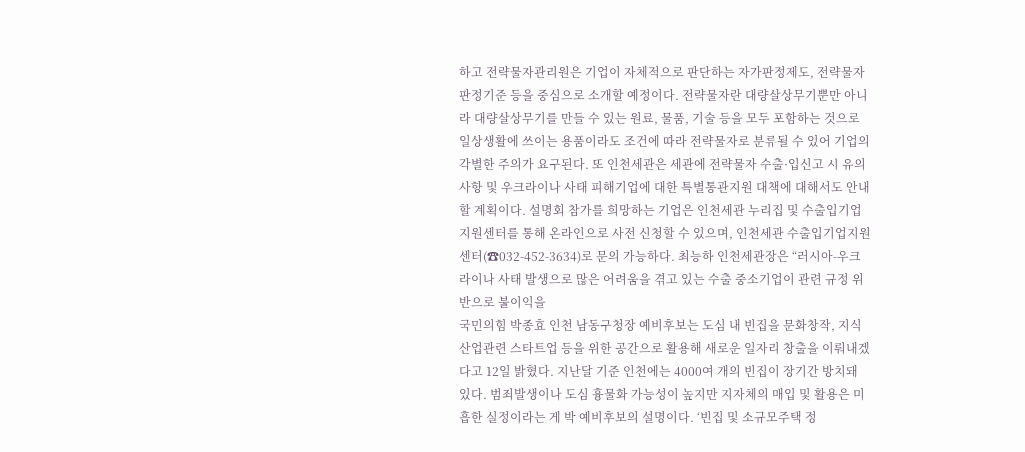하고 전략물자관리원은 기업이 자체적으로 판단하는 자가판정제도, 전략물자 판정기준 등을 중심으로 소개할 예정이다. 전략물자란 대량살상무기뿐만 아니라 대량살상무기를 만들 수 있는 원료, 물품, 기술 등을 모두 포함하는 것으로 일상생활에 쓰이는 용품이라도 조건에 따라 전략물자로 분류될 수 있어 기업의 각별한 주의가 요구된다. 또 인천세관은 세관에 전략물자 수출·입신고 시 유의사항 및 우크라이나 사태 피해기업에 대한 특별통관지원 대책에 대해서도 안내할 계획이다. 설명회 참가를 희망하는 기업은 인천세관 누리집 및 수출입기업지원센터를 통해 온라인으로 사전 신청할 수 있으며, 인천세관 수출입기업지원센터(☎032-452-3634)로 문의 가능하다. 최능하 인천세관장은 “러시아-우크라이나 사태 발생으로 많은 어려움을 겪고 있는 수출 중소기업이 관련 규정 위반으로 불이익을
국민의힘 박종효 인천 남동구청장 예비후보는 도심 내 빈집을 문화창작, 지식산업관련 스타트업 등을 위한 공간으로 활용해 새로운 일자리 창출을 이뤄내겠다고 12일 밝혔다. 지난달 기준 인천에는 4000여 개의 빈집이 장기간 방치돼 있다. 범죄발생이나 도심 흉물화 가능성이 높지만 지자체의 매입 및 활용은 미흡한 실정이라는 게 박 예비후보의 설명이다. ‘빈집 및 소규모주택 정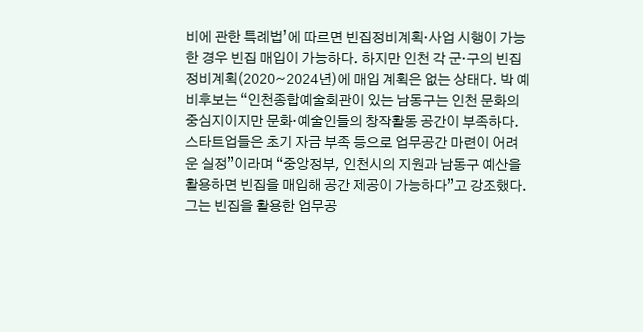비에 관한 특례법’에 따르면 빈집정비계획·사업 시행이 가능한 경우 빈집 매입이 가능하다. 하지만 인천 각 군·구의 빈집정비계획(2020~2024년)에 매입 계획은 없는 상태다. 박 예비후보는 “인천종합예술회관이 있는 남동구는 인천 문화의 중심지이지만 문화·예술인들의 창작활동 공간이 부족하다. 스타트업들은 초기 자금 부족 등으로 업무공간 마련이 어려운 실정”이라며 “중앙정부, 인천시의 지원과 남동구 예산을 활용하면 빈집을 매입해 공간 제공이 가능하다”고 강조했다. 그는 빈집을 활용한 업무공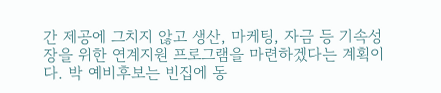간 제공에 그치지 않고 생산, 마케팅, 자금 등 기속성장을 위한 연계지원 프로그램을 마련하겠다는 계획이다. 박 예비후보는 빈집에 동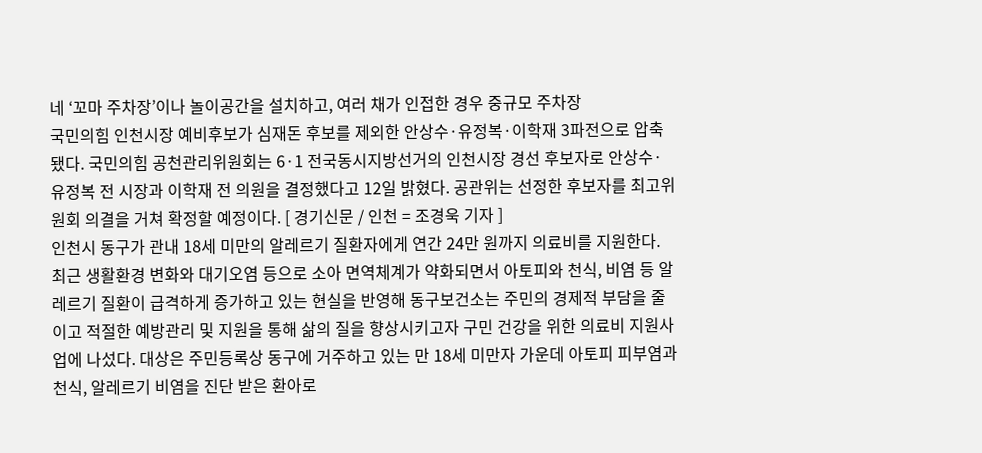네 ‘꼬마 주차장’이나 놀이공간을 설치하고, 여러 채가 인접한 경우 중규모 주차장
국민의힘 인천시장 예비후보가 심재돈 후보를 제외한 안상수·유정복·이학재 3파전으로 압축됐다. 국민의힘 공천관리위원회는 6·1 전국동시지방선거의 인천시장 경선 후보자로 안상수·유정복 전 시장과 이학재 전 의원을 결정했다고 12일 밝혔다. 공관위는 선정한 후보자를 최고위원회 의결을 거쳐 확정할 예정이다. [ 경기신문 / 인천 = 조경욱 기자 ]
인천시 동구가 관내 18세 미만의 알레르기 질환자에게 연간 24만 원까지 의료비를 지원한다. 최근 생활환경 변화와 대기오염 등으로 소아 면역체계가 약화되면서 아토피와 천식, 비염 등 알레르기 질환이 급격하게 증가하고 있는 현실을 반영해 동구보건소는 주민의 경제적 부담을 줄이고 적절한 예방관리 및 지원을 통해 삶의 질을 향상시키고자 구민 건강을 위한 의료비 지원사업에 나섰다. 대상은 주민등록상 동구에 거주하고 있는 만 18세 미만자 가운데 아토피 피부염과 천식, 알레르기 비염을 진단 받은 환아로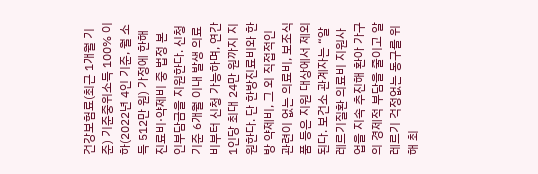건강보험료(최근 1개월 기준) 기준중위소득 100% 이하(2022년 4인 기준, 월 소득 512만 원) 가정에 한해 진료비·약제비 중 법정 본인부담금을 지원한다. 신청 기준 6개월 이내 발생 의료비부터 신청 가능하며, 연간 1인당 최대 24만 원까지 지원한다. 단 한방진료비와 한방 약제비, 그 외 직접적인 관련이 없는 의료비, 보조식품 등은 지원 대상에서 제외된다. 보건소 관계자는 “알레르기질환 의료비 지원사업을 지속 추진해 환아 가구의 경제적 부담을 줄이고 알레르기 걱정없는 동구를 위해 최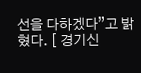선을 다하겠다”고 밝혔다. [ 경기신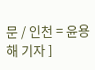문 / 인천 = 윤용해 기자 ]